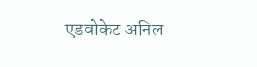एडवोकेट अनिल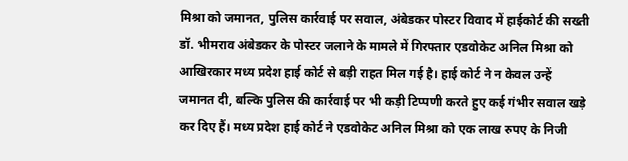मिश्रा को जमानत, पुलिस कार्रवाई पर सवाल, अंबेडकर पोस्टर विवाद में हाईकोर्ट की सख्ती
डॉ. भीमराव अंबेडकर के पोस्टर जलाने के मामले में गिरफ्तार एडवोकेट अनिल मिश्रा को आखिरकार मध्य प्रदेश हाई कोर्ट से बड़ी राहत मिल गई है। हाई कोर्ट ने न केवल उन्हें जमानत दी, बल्कि पुलिस की कार्रवाई पर भी कड़ी टिप्पणी करते हुए कई गंभीर सवाल खड़े कर दिए हैं। मध्य प्रदेश हाई कोर्ट ने एडवोकेट अनिल मिश्रा को एक लाख रुपए के निजी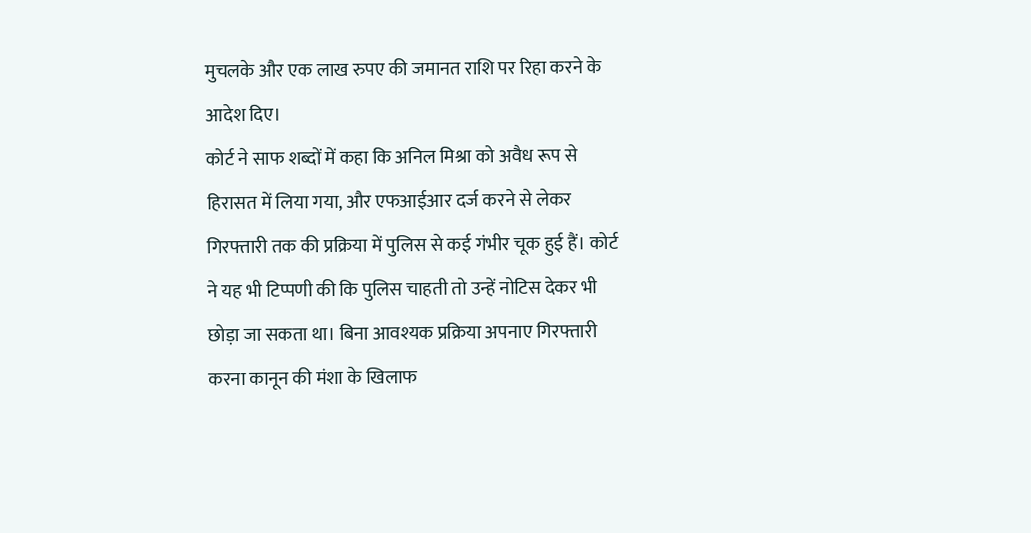मुचलके और एक लाख रुपए की जमानत राशि पर रिहा करने के आदेश दिए।
कोर्ट ने साफ शब्दों में कहा कि अनिल मिश्रा को अवैध रूप से हिरासत में लिया गया, और एफआईआर दर्ज करने से लेकर गिरफ्तारी तक की प्रक्रिया में पुलिस से कई गंभीर चूक हुई हैं। कोर्ट ने यह भी टिप्पणी की कि पुलिस चाहती तो उन्हें नोटिस देकर भी छोड़ा जा सकता था। बिना आवश्यक प्रक्रिया अपनाए गिरफ्तारी करना कानून की मंशा के खिलाफ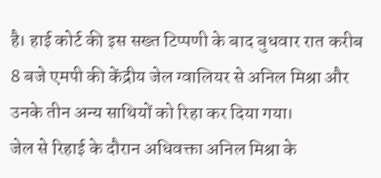है। हाई कोर्ट की इस सख्त टिप्पणी के बाद बुधवार रात करीब 8 बजे एमपी की केंद्रीय जेल ग्वालियर से अनिल मिश्रा और उनके तीन अन्य साथियों को रिहा कर दिया गया।
जेल से रिहाई के दौरान अधिवक्ता अनिल मिश्रा के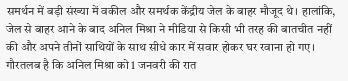समर्थन में बड़ी संख्या में वकील और समर्थक केंद्रीय जेल के बाहर मौजूद थे। हालांकि, जेल से बाहर आने के बाद अनिल मिश्रा ने मीडिया से किसी भी तरह की बातचीत नहीं की और अपने तीनों साथियों के साथ सीधे कार में सवार होकर घर रवाना हो गए। गौरतलब है कि अनिल मिश्रा को 1 जनवरी की रात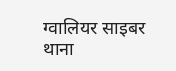ग्वालियर साइबर थाना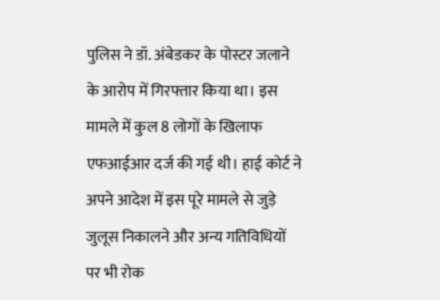पुलिस ने डॉ. अंबेडकर के पोस्टर जलाने के आरोप में गिरफ्तार किया था। इस मामले में कुल 8 लोगों के खिलाफ एफआईआर दर्ज की गई थी। हाई कोर्ट ने अपने आदेश में इस पूरे मामले से जुड़े जुलूस निकालने और अन्य गतिविधियों पर भी रोक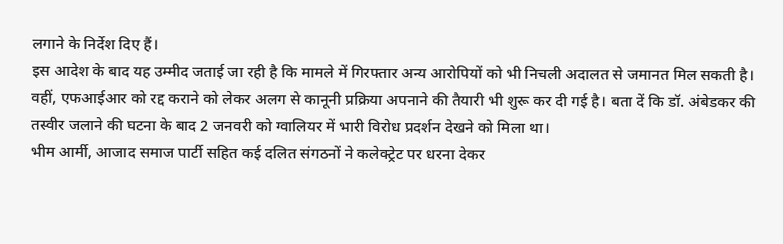लगाने के निर्देश दिए हैं।
इस आदेश के बाद यह उम्मीद जताई जा रही है कि मामले में गिरफ्तार अन्य आरोपियों को भी निचली अदालत से जमानत मिल सकती है। वहीं, एफआईआर को रद्द कराने को लेकर अलग से कानूनी प्रक्रिया अपनाने की तैयारी भी शुरू कर दी गई है। बता दें कि डॉ. अंबेडकर की तस्वीर जलाने की घटना के बाद 2 जनवरी को ग्वालियर में भारी विरोध प्रदर्शन देखने को मिला था।
भीम आर्मी, आजाद समाज पार्टी सहित कई दलित संगठनों ने कलेक्ट्रेट पर धरना देकर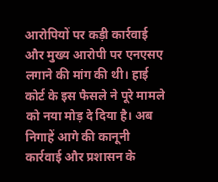आरोपियों पर कड़ी कार्रवाई और मुख्य आरोपी पर एनएसए लगाने की मांग की थी। हाई कोर्ट के इस फैसले ने पूरे मामले को नया मोड़ दे दिया है। अब निगाहें आगे की कानूनी कार्रवाई और प्रशासन के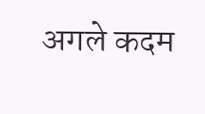अगले कदम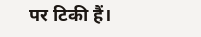पर टिकी हैं।